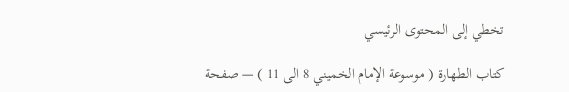تخطي إلى المحتوى الرئيسي

كتاب الطهارة ( موسوعة الإمام الخميني 8 الى 11 ) — صفحة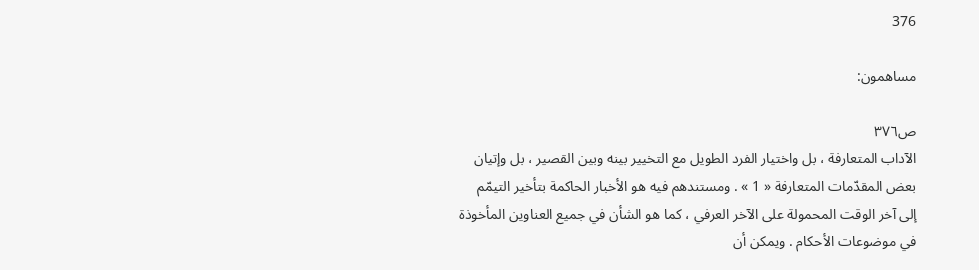376

مساهمون:

ص٣٧٦
الآداب المتعارفة ، بل واختيار الفرد الطويل مع التخيير بينه وبين القصير ، بل وإتيان بعض المقدّمات المتعارفة « 1 » . ومستندهم فيه هو الأخبار الحاكمة بتأخير التيمّم إلى آخر الوقت المحمولة على الآخر العرفي ، كما هو الشأن في جميع العناوين المأخوذة في موضوعات الأحكام . ويمكن أن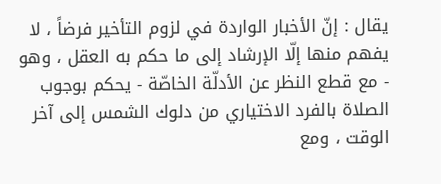يقال : إنّ الأخبار الواردة في لزوم التأخير فرضاً ، لا يفهم منها إلّا الإرشاد إلى ما حكم به العقل ، وهو - مع قطع النظر عن الأدلّة الخاصّة - يحكم بوجوب الصلاة بالفرد الاختياري من دلوك الشمس إلى آخر الوقت ، ومع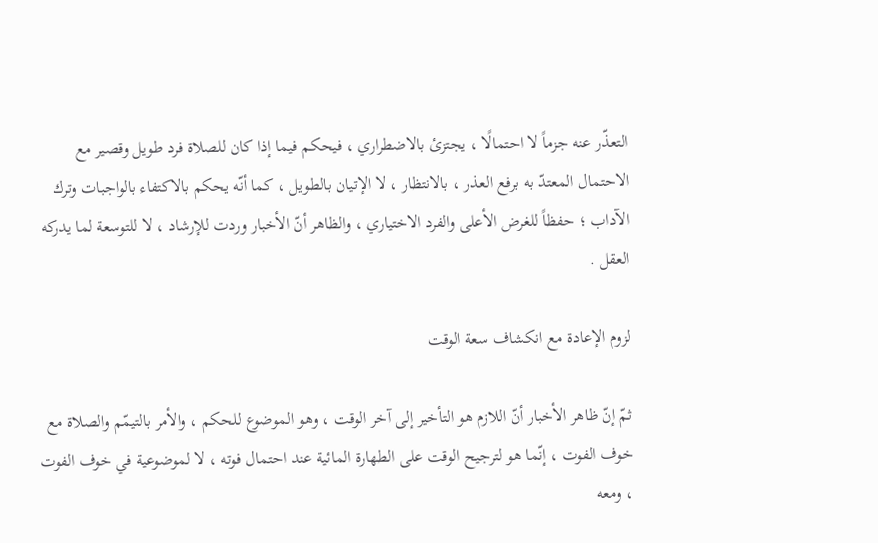التعذّر عنه جزماً لا احتمالًا ، يجتزئ بالاضطراري ، فيحكم فيما إذا كان للصلاة فرد طويل وقصير مع الاحتمال المعتدّ به برفع العذر ، بالانتظار ، لا الإتيان بالطويل ، كما أنّه يحكم بالاكتفاء بالواجبات وترك الآداب ؛ حفظاً للغرض الأعلى والفرد الاختياري ، والظاهر أنّ الأخبار وردت للإرشاد ، لا للتوسعة لما يدركه العقل .

لزوم الإعادة مع انكشاف سعة الوقت

ثمّ إنّ ظاهر الأخبار أنّ اللازم هو التأخير إلى آخر الوقت ، وهو الموضوع للحكم ، والأمر بالتيمّم والصلاة مع خوف الفوت ، إنّما هو لترجيح الوقت على الطهارة المائية عند احتمال فوته ، لا لموضوعية في خوف الفوت ، ومعه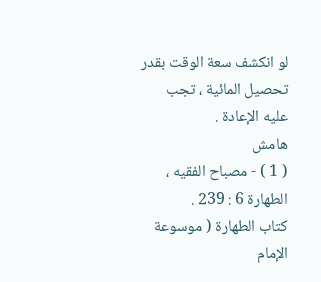لو انكشف سعة الوقت بقدر تحصيل المائية ، تجب عليه الإعادة .
هامش
( 1 ) - مصباح الفقيه ، الطهارة 6 : 239 .
كتاب الطهارة ( موسوعة الإمام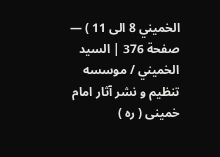الخميني 8 الى 11 ) — صفحة 376 | السيد الخميني / موسسه تنظيم و نشر آثار امام خمينى ( ره )